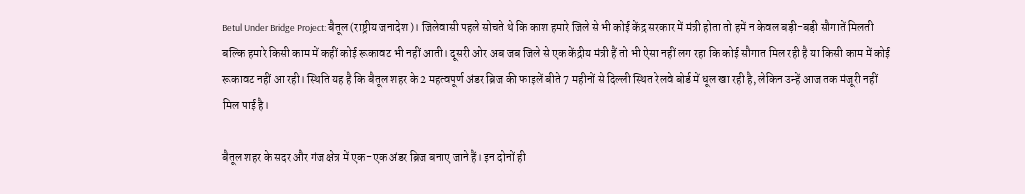Betul Under Bridge Project: बैतूल (राष्ट्रीय जनादेश)। जिलेवासी पहले सोचते थे कि काश हमारे जिले से भी कोई केंद्र सरकार में मंत्री होता तो हमें न केवल बड़ी-बड़ी सौगातें मिलती बल्कि हमारे किसी काम में कहीं कोई रूकावट भी नहीं आती। दूसरी ओर अब जब जिले से एक केंद्रीय मंत्री हैं तो भी ऐसा नहीं लग रहा कि कोई सौगात मिल रही है या किसी काम में कोई रूकावट नहीं आ रही। स्थिति यह है कि बैतूल शहर के 2 महत्वपूर्ण अंडर ब्रिज की फाइलें बीते 7 महीनों से दिल्ली स्थित रेलवे बोर्ड में धूल खा रही है, लेकिन उन्हें आज तक मंजूरी नहीं मिल पाई है।

बैतूल शहर के सदर और गंज क्षेत्र में एक-एक अंडर ब्रिज बनाए जाने हैं। इन दोनों ही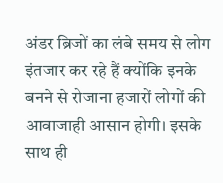अंडर ब्रिजों का लंबे समय से लोग इंतजार कर रहे हैं क्योंकि इनके बनने से रोजाना हजारों लोगों की आवाजाही आसान होगी। इसके साथ ही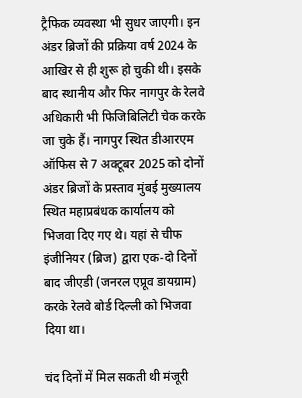ट्रैफिक व्यवस्था भी सुधर जाएगी। इन अंडर ब्रिजों की प्रक्रिया वर्ष 2024 के आखिर से ही शुरू हो चुकी थी। इसके बाद स्थानीय और फिर नागपुर के रेलवे अधिकारी भी फिजिबिलिटी चेक करके जा चुके हैं। नागपुर स्थित डीआरएम ऑफिस से 7 अक्टूबर 2025 को दोनों अंडर ब्रिजों के प्रस्ताव मुंबई मुख्यालय स्थित महाप्रबंधक कार्यालय को भिजवा दिए गए थे। यहां से चीफ इंजीनियर (ब्रिज) द्वारा एक-दो दिनों बाद जीएडी (जनरल एप्रूव डायग्राम) करके रेलवे बोर्ड दिल्ली को भिजवा दिया था।

चंद दिनों में मिल सकती थी मंजूरी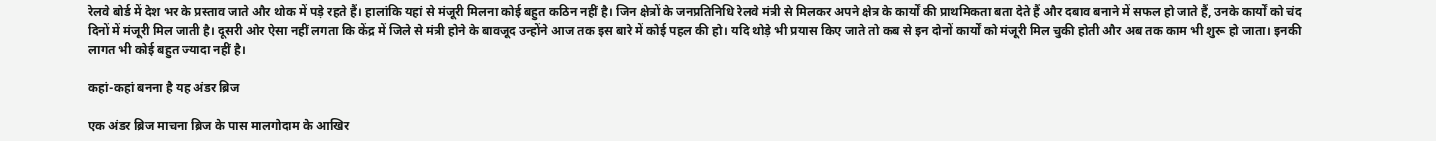रेलवे बोर्ड में देश भर के प्रस्ताव जाते और थोक में पड़े रहते हैं। हालांकि यहां से मंजूरी मिलना कोई बहुत कठिन नहीं है। जिन क्षेत्रों के जनप्रतिनिधि रेलवे मंत्री से मिलकर अपने क्षेत्र के कार्यों की प्राथमिकता बता देते हैं और दबाव बनाने में सफल हो जाते हैं, उनके कार्यों को चंद दिनों में मंजूरी मिल जाती है। दूसरी ओर ऐसा नहीं लगता कि केंद्र में जिले से मंत्री होने के बावजूद उन्होंने आज तक इस बारे में कोई पहल की हो। यदि थोड़े भी प्रयास किए जाते तो कब से इन दोनों कार्यों को मंजूरी मिल चुकी होती और अब तक काम भी शुरू हो जाता। इनकी लागत भी कोई बहुत ज्यादा नहीं है।

कहां-कहां बनना है यह अंडर ब्रिज

एक अंडर ब्रिज माचना ब्रिज के पास मालगोदाम के आखिर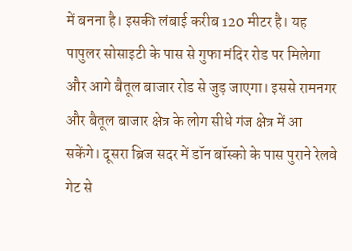में बनना है। इसकी लंबाई करीब 120 मीटर है। यह पापुलर सोसाइटी के पास से गुफा मंदिर रोड पर मिलेगा और आगे बैतूल बाजार रोड से जुड़ जाएगा। इससे रामनगर और बैतूल बाजार क्षेत्र के लोग सीधे गंज क्षेत्र में आ सकेंगे। दूसरा ब्रिज सदर में डॉन बॉस्को के पास पुराने रेलवे गेट से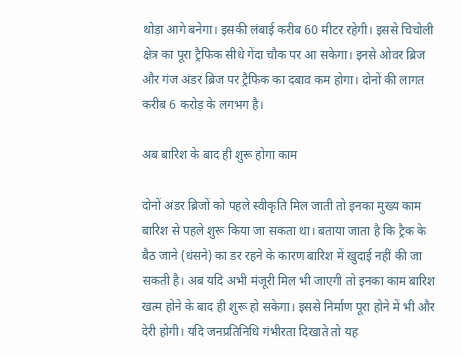थोड़ा आगे बनेगा। इसकी लंबाई करीब 60 मीटर रहेगी। इससे चिचोली क्षेत्र का पूरा ट्रैफिक सीधे गेंदा चौक पर आ सकेगा। इनसे ओवर ब्रिज और गंज अंडर ब्रिज पर ट्रैफिक का दबाव कम होगा। दोनों की लागत करीब 6 करोड़ के लगभग है।

अब बारिश के बाद ही शुरू होगा काम

दोनों अंडर ब्रिजों को पहले स्वीकृति मिल जाती तो इनका मुख्य काम बारिश से पहले शुरू किया जा सकता था। बताया जाता है कि ट्रैक के बैठ जाने (धंसने) का डर रहने के कारण बारिश में खुदाई नहीं की जा सकती है। अब यदि अभी मंजूरी मिल भी जाएगी तो इनका काम बारिश खत्म होने के बाद ही शुरू हो सकेगा। इससे निर्माण पूरा होने में भी और देरी होगी। यदि जनप्रतिनिधि गंभीरता दिखाते तो यह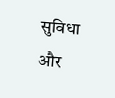सुविधा और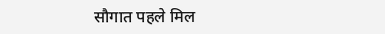सौगात पहले मिल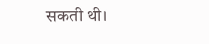सकती थी।